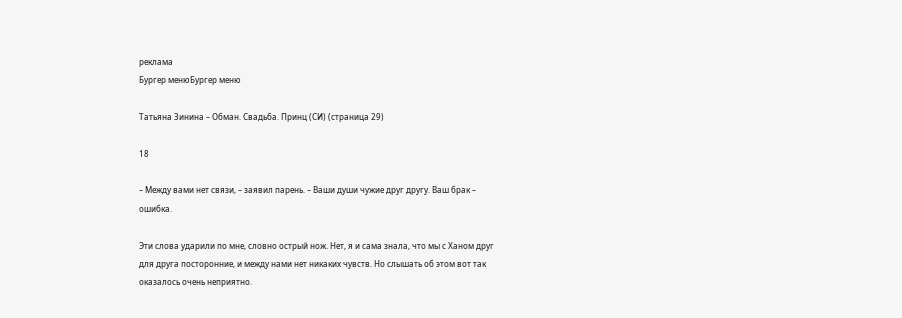реклама
Бургер менюБургер меню

Татьяна Зинина – Обман. Свадьба. Принц (СИ) (страница 29)

18

– Между вами нет связи, – заявил парень. – Ваши души чужие друг другу. Ваш брак – ошибка.

Эти слова ударили по мне, словно острый нож. Нет, я и сама знала, что мы с Ханом друг для друга посторонние, и между нами нет никаких чувств. Но слышать об этом вот так оказалось очень неприятно.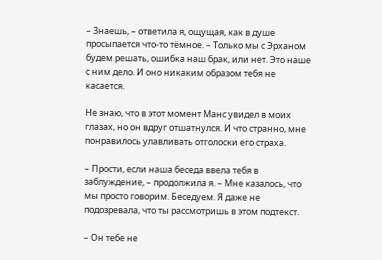– Знаешь, – ответила я, ощущая, как в душе просыпается что-то тёмное. – Только мы с Эрханом будем решать, ошибка наш брак, или нет. Это наше с ним дело. И оно никаким образом тебя не касается.

Не знаю, что в этот момент Манс увидел в моих глазах, но он вдруг отшатнулся. И что странно, мне понравилось улавливать отголоски его страха.

– Прости, если наша беседа ввела тебя в заблуждение, – продолжила я. – Мне казалось, что мы просто говорим. Беседуем. Я даже не подозревала, что ты рассмотришь в этом подтекст.

– Он тебе не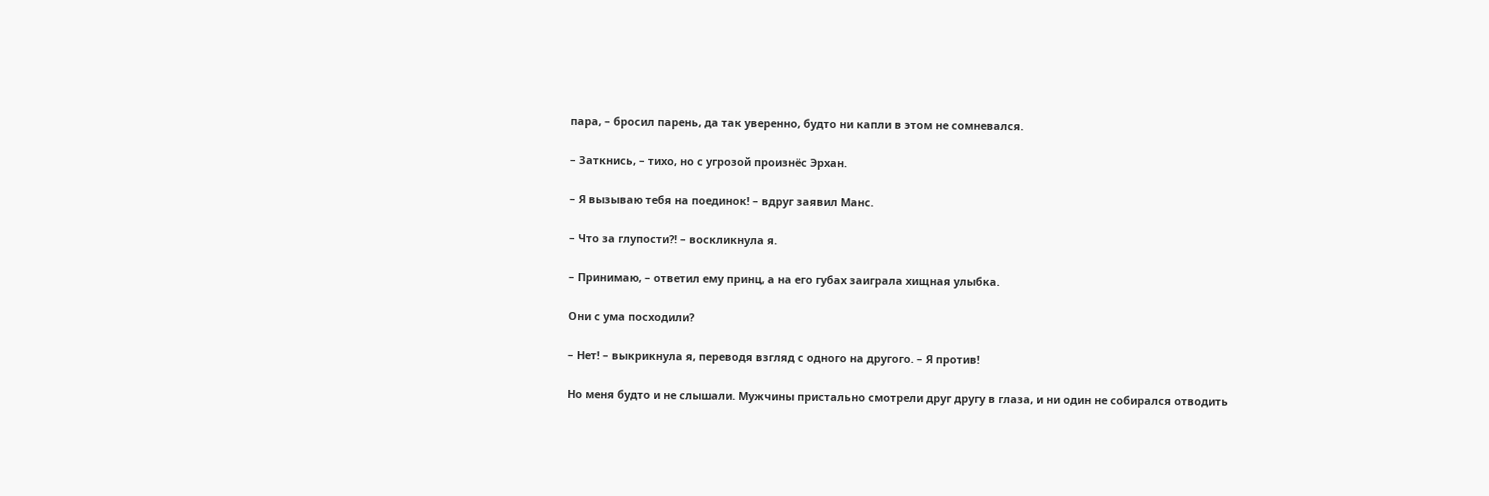пара, – бросил парень, да так уверенно, будто ни капли в этом не сомневался.

– Заткнись, – тихо, но с угрозой произнёс Эрхан.

– Я вызываю тебя на поединок! – вдруг заявил Манс.

– Что за глупости?! – воскликнула я.

– Принимаю, – ответил ему принц, а на его губах заиграла хищная улыбка.

Они с ума посходили?

– Нет! – выкрикнула я, переводя взгляд с одного на другого. – Я против!

Но меня будто и не слышали. Мужчины пристально смотрели друг другу в глаза, и ни один не собирался отводить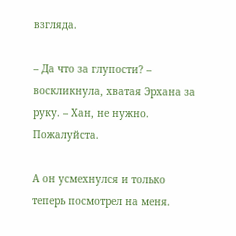взгляда.

– Да что за глупости? – воскликнула, хватая Эрхана за руку. – Хан, не нужно. Пожалуйста.

А он усмехнулся и только теперь посмотрел на меня.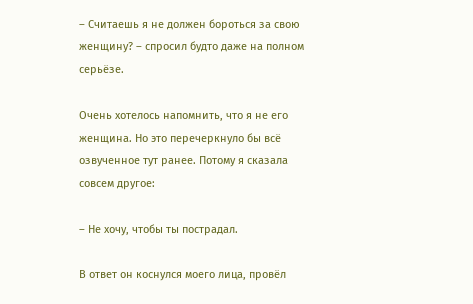– Считаешь я не должен бороться за свою женщину? – спросил будто даже на полном серьёзе.

Очень хотелось напомнить, что я не его женщина. Но это перечеркнуло бы всё озвученное тут ранее. Потому я сказала совсем другое:

– Не хочу, чтобы ты пострадал.

В ответ он коснулся моего лица, провёл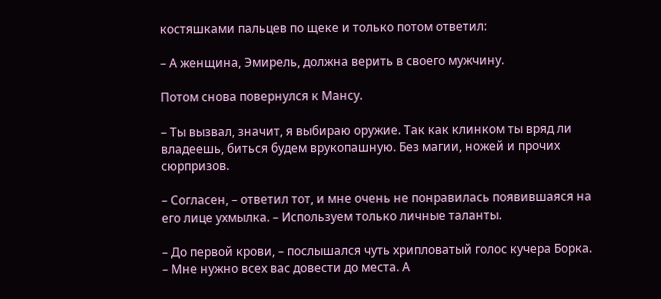костяшками пальцев по щеке и только потом ответил:

– А женщина, Эмирель, должна верить в своего мужчину.

Потом снова повернулся к Мансу.

– Ты вызвал, значит, я выбираю оружие. Так как клинком ты вряд ли владеешь, биться будем врукопашную. Без магии, ножей и прочих сюрпризов.

– Согласен, – ответил тот, и мне очень не понравилась появившаяся на его лице ухмылка. – Используем только личные таланты.

– До первой крови, – послышался чуть хрипловатый голос кучера Борка. – Мне нужно всех вас довести до места. А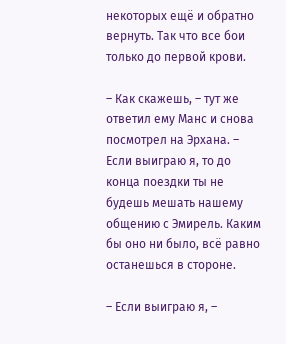некоторых ещё и обратно вернуть. Так что все бои только до первой крови.

– Как скажешь, – тут же ответил ему Манс и снова посмотрел на Эрхана. – Если выиграю я, то до конца поездки ты не будешь мешать нашему общению с Эмирель. Каким бы оно ни было, всё равно останешься в стороне.

– Если выиграю я, –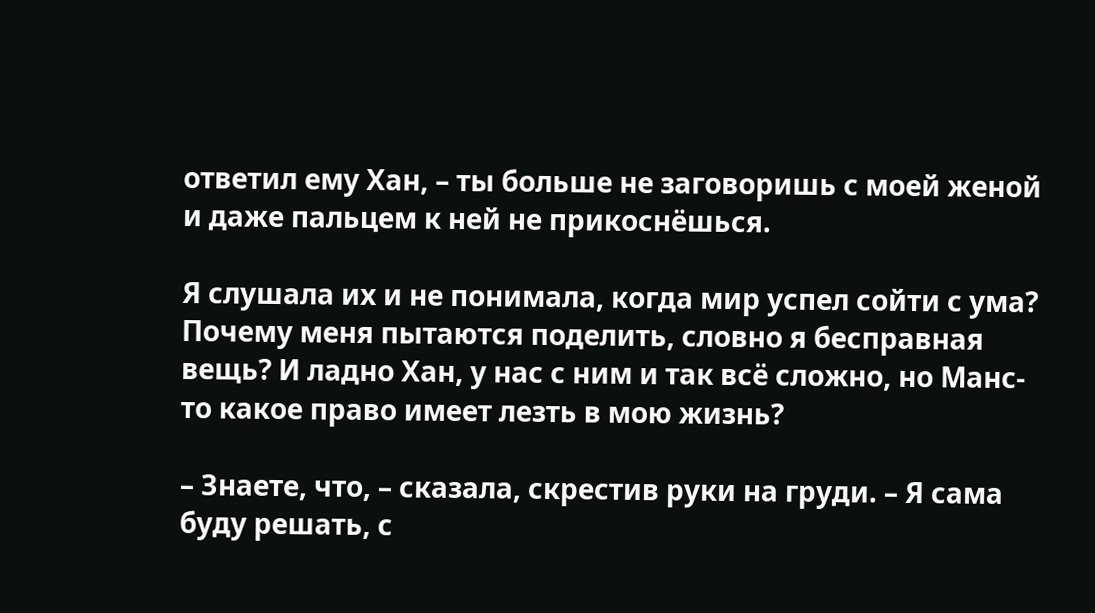ответил ему Хан, – ты больше не заговоришь с моей женой и даже пальцем к ней не прикоснёшься.

Я слушала их и не понимала, когда мир успел сойти с ума? Почему меня пытаются поделить, словно я бесправная вещь? И ладно Хан, у нас с ним и так всё сложно, но Манс-то какое право имеет лезть в мою жизнь?

– Знаете, что, – сказала, скрестив руки на груди. – Я сама буду решать, с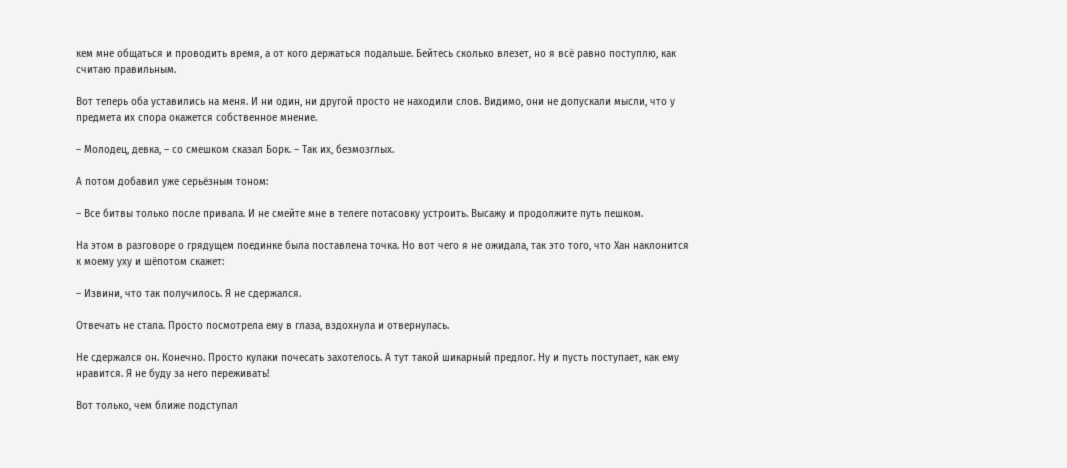кем мне общаться и проводить время, а от кого держаться подальше. Бейтесь сколько влезет, но я всё равно поступлю, как считаю правильным.

Вот теперь оба уставились на меня. И ни один, ни другой просто не находили слов. Видимо, они не допускали мысли, что у предмета их спора окажется собственное мнение.

– Молодец, девка, – со смешком сказал Борк. – Так их, безмозглых.

А потом добавил уже серьёзным тоном:

– Все битвы только после привала. И не смейте мне в телеге потасовку устроить. Высажу и продолжите путь пешком.

На этом в разговоре о грядущем поединке была поставлена точка. Но вот чего я не ожидала, так это того, что Хан наклонится к моему уху и шёпотом скажет:

– Извини, что так получилось. Я не сдержался.

Отвечать не стала. Просто посмотрела ему в глаза, вздохнула и отвернулась.

Не сдержался он. Конечно. Просто кулаки почесать захотелось. А тут такой шикарный предлог. Ну и пусть поступает, как ему нравится. Я не буду за него переживать!

Вот только, чем ближе подступал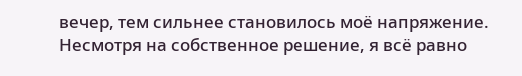вечер, тем сильнее становилось моё напряжение. Несмотря на собственное решение, я всё равно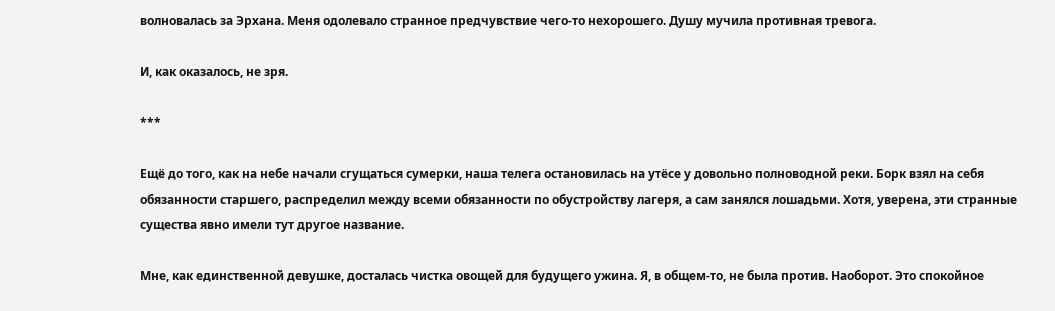волновалась за Эрхана. Меня одолевало странное предчувствие чего-то нехорошего. Душу мучила противная тревога.

И, как оказалось, не зря.

***

Ещё до того, как на небе начали сгущаться сумерки, наша телега остановилась на утёсе у довольно полноводной реки. Борк взял на себя обязанности старшего, распределил между всеми обязанности по обустройству лагеря, а сам занялся лошадьми. Хотя, уверена, эти странные существа явно имели тут другое название.

Мне, как единственной девушке, досталась чистка овощей для будущего ужина. Я, в общем-то, не была против. Наоборот. Это спокойное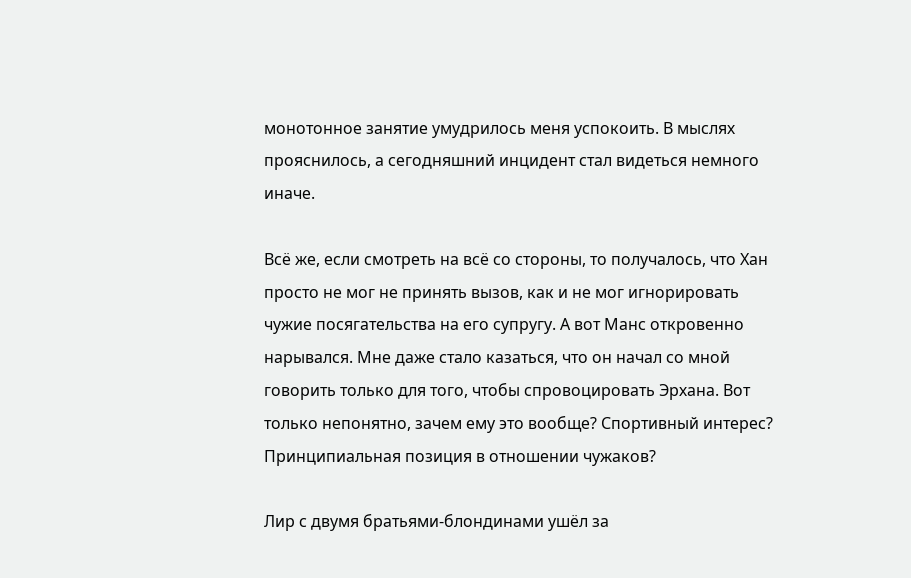монотонное занятие умудрилось меня успокоить. В мыслях прояснилось, а сегодняшний инцидент стал видеться немного иначе.

Всё же, если смотреть на всё со стороны, то получалось, что Хан просто не мог не принять вызов, как и не мог игнорировать чужие посягательства на его супругу. А вот Манс откровенно нарывался. Мне даже стало казаться, что он начал со мной говорить только для того, чтобы спровоцировать Эрхана. Вот только непонятно, зачем ему это вообще? Спортивный интерес? Принципиальная позиция в отношении чужаков?

Лир с двумя братьями-блондинами ушёл за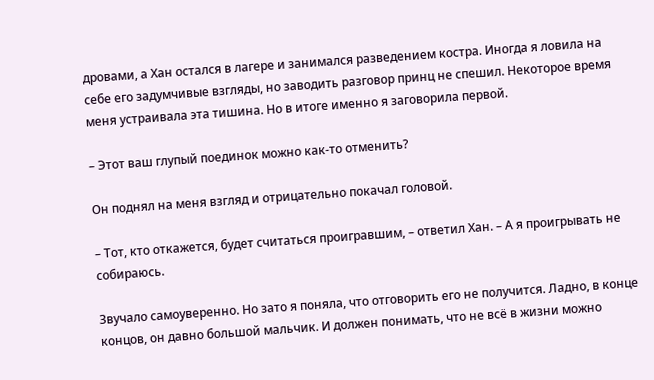дровами, а Хан остался в лагере и занимался разведением костра. Иногда я ловила на себе его задумчивые взгляды, но заводить разговор принц не спешил. Некоторое время меня устраивала эта тишина. Но в итоге именно я заговорила первой.

– Этот ваш глупый поединок можно как-то отменить?

Он поднял на меня взгляд и отрицательно покачал головой.

– Тот, кто откажется, будет считаться проигравшим, – ответил Хан. – А я проигрывать не собираюсь.

Звучало самоуверенно. Но зато я поняла, что отговорить его не получится. Ладно, в конце концов, он давно большой мальчик. И должен понимать, что не всё в жизни можно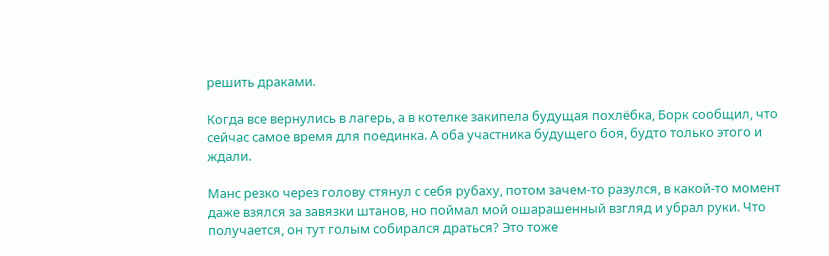решить драками.

Когда все вернулись в лагерь, а в котелке закипела будущая похлёбка, Борк сообщил, что сейчас самое время для поединка. А оба участника будущего боя, будто только этого и ждали.

Манс резко через голову стянул с себя рубаху, потом зачем-то разулся, в какой-то момент даже взялся за завязки штанов, но поймал мой ошарашенный взгляд и убрал руки. Что получается, он тут голым собирался драться? Это тоже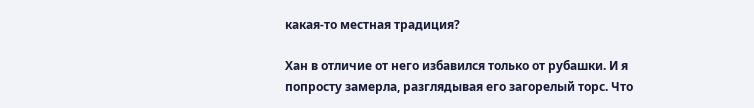какая-то местная традиция?

Хан в отличие от него избавился только от рубашки. И я попросту замерла, разглядывая его загорелый торс. Что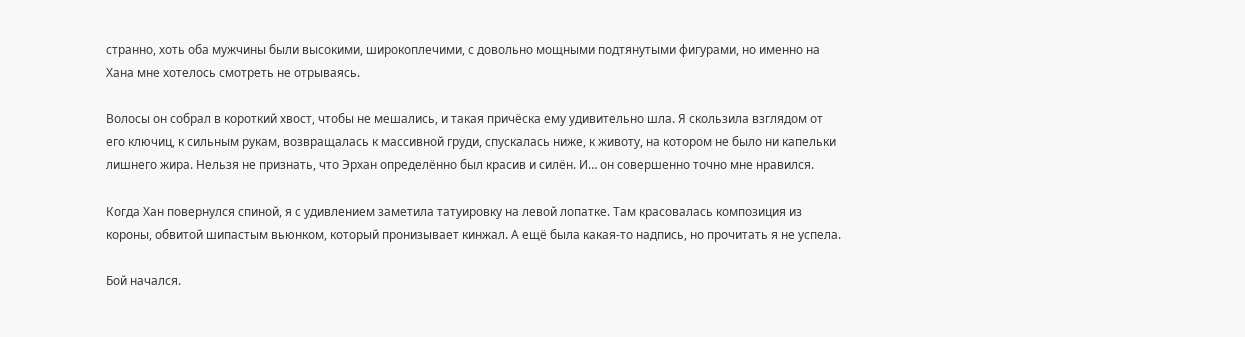странно, хоть оба мужчины были высокими, широкоплечими, с довольно мощными подтянутыми фигурами, но именно на Хана мне хотелось смотреть не отрываясь.

Волосы он собрал в короткий хвост, чтобы не мешались, и такая причёска ему удивительно шла. Я скользила взглядом от его ключиц, к сильным рукам, возвращалась к массивной груди, спускалась ниже, к животу, на котором не было ни капельки лишнего жира. Нельзя не признать, что Эрхан определённо был красив и силён. И… он совершенно точно мне нравился.

Когда Хан повернулся спиной, я с удивлением заметила татуировку на левой лопатке. Там красовалась композиция из короны, обвитой шипастым вьюнком, который пронизывает кинжал. А ещё была какая-то надпись, но прочитать я не успела.

Бой начался.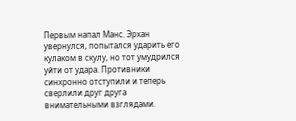Первым напал Манс. Эрхан увернулся, попытался ударить его кулаком в скулу, но тот умудрился уйти от удара. Противники синхронно отступили и теперь сверлили друг друга внимательными взглядами.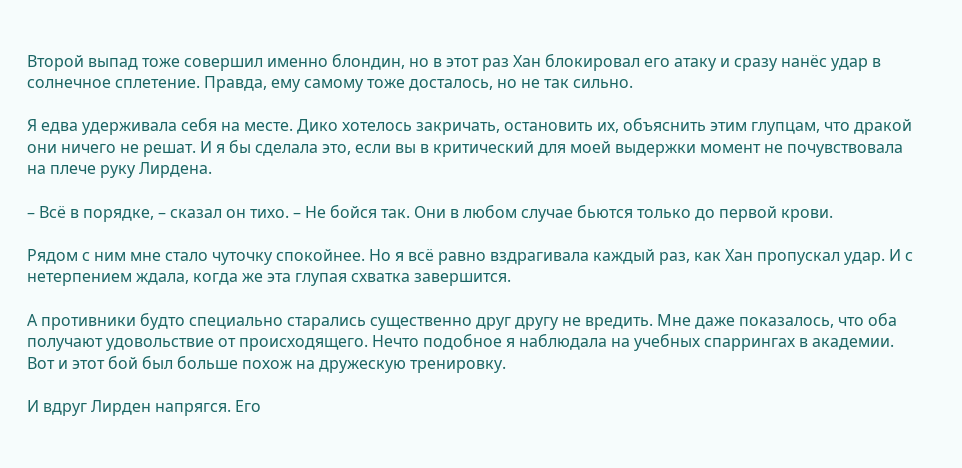Второй выпад тоже совершил именно блондин, но в этот раз Хан блокировал его атаку и сразу нанёс удар в солнечное сплетение. Правда, ему самому тоже досталось, но не так сильно.

Я едва удерживала себя на месте. Дико хотелось закричать, остановить их, объяснить этим глупцам, что дракой они ничего не решат. И я бы сделала это, если вы в критический для моей выдержки момент не почувствовала на плече руку Лирдена.

– Всё в порядке, – сказал он тихо. – Не бойся так. Они в любом случае бьются только до первой крови.

Рядом с ним мне стало чуточку спокойнее. Но я всё равно вздрагивала каждый раз, как Хан пропускал удар. И с нетерпением ждала, когда же эта глупая схватка завершится.

А противники будто специально старались существенно друг другу не вредить. Мне даже показалось, что оба получают удовольствие от происходящего. Нечто подобное я наблюдала на учебных спаррингах в академии. Вот и этот бой был больше похож на дружескую тренировку.

И вдруг Лирден напрягся. Его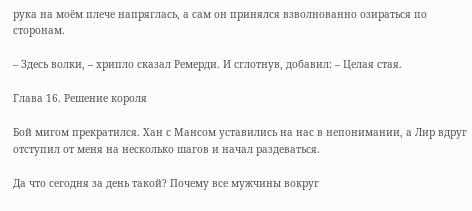рука на моём плече напряглась, а сам он принялся взволнованно озираться по сторонам.

– Здесь волки, – хрипло сказал Ремерди. И сглотнув, добавил: – Целая стая.

Глава 16. Решение короля

Бой мигом прекратился. Хан с Мансом уставились на нас в непонимании, а Лир вдруг отступил от меня на несколько шагов и начал раздеваться.

Да что сегодня за день такой? Почему все мужчины вокруг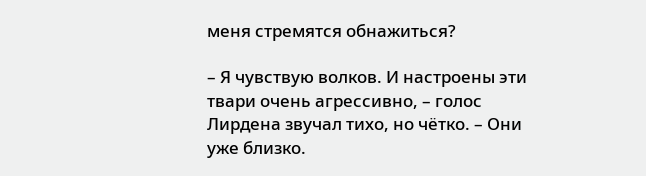меня стремятся обнажиться?

– Я чувствую волков. И настроены эти твари очень агрессивно, – голос Лирдена звучал тихо, но чётко. – Они уже близко.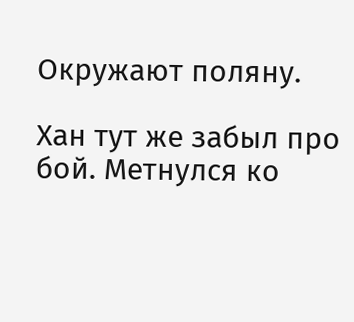Окружают поляну.

Хан тут же забыл про бой. Метнулся ко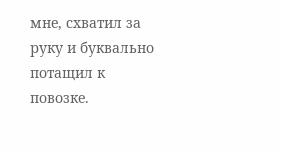мне, схватил за руку и буквально потащил к повозке.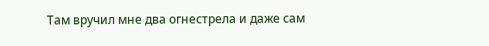Там вручил мне два огнестрела и даже сам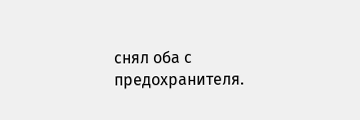снял оба с предохранителя.